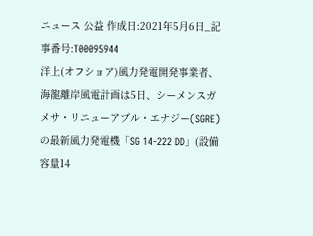ニュース 公益 作成日:2021年5月6日_記事番号:T00095944
洋上(オフショア)風力発電開発事業者、海龍離岸風電計画は5日、シーメンスガメサ・リニューアブル・エナジー(SGRE)の最新風力発電機「SG 14-222 DD」(設備容量14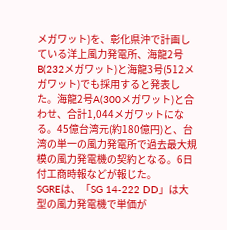メガワット)を、彰化県沖で計画している洋上風力発電所、海龍2号B(232メガワット)と海龍3号(512メガワット)でも採用すると発表した。海龍2号A(300メガワット)と合わせ、合計1,044メガワットになる。45億台湾元(約180億円)と、台湾の単一の風力発電所で過去最大規模の風力発電機の契約となる。6日付工商時報などが報じた。
SGREは、「SG 14-222 DD」は大型の風力発電機で単価が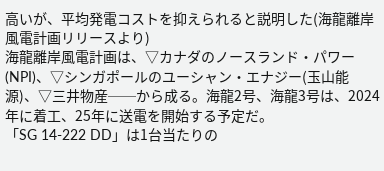高いが、平均発電コストを抑えられると説明した(海龍離岸風電計画リリースより)
海龍離岸風電計画は、▽カナダのノースランド・パワー(NPI)、▽シンガポールのユーシャン・エナジー(玉山能源)、▽三井物産──から成る。海龍2号、海龍3号は、2024年に着工、25年に送電を開始する予定だ。
「SG 14-222 DD」は1台当たりの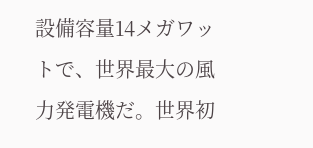設備容量14メガワットで、世界最大の風力発電機だ。世界初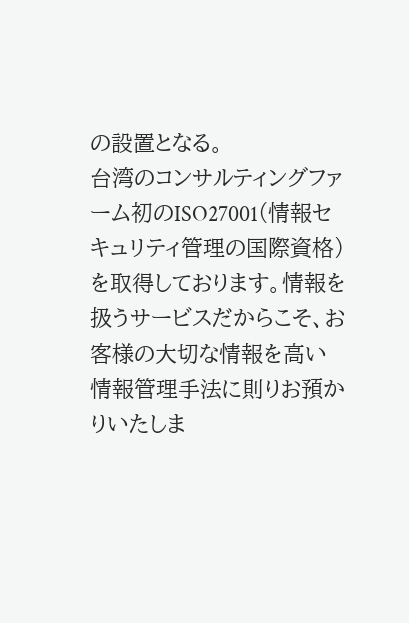の設置となる。
台湾のコンサルティングファーム初のISO27001(情報セキュリティ管理の国際資格)を取得しております。情報を扱うサービスだからこそ、お客様の大切な情報を高い情報管理手法に則りお預かりいたしま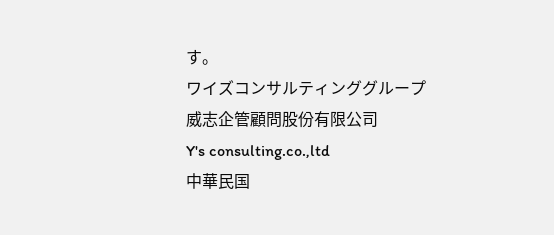す。
ワイズコンサルティンググループ
威志企管顧問股份有限公司
Y's consulting.co.,ltd
中華民国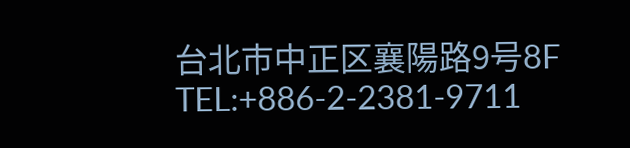台北市中正区襄陽路9号8F
TEL:+886-2-2381-9711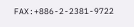FAX:+886-2-2381-9722